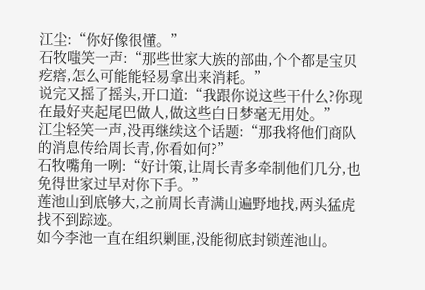江尘:“你好像很懂。”
石牧嗤笑一声:“那些世家大族的部曲,个个都是宝贝疙瘩,怎么可能能轻易拿出来消耗。”
说完又摇了摇头,开口道:“我跟你说这些干什么?你现在最好夹起尾巴做人,做这些白日梦毫无用处。”
江尘轻笑一声,没再继续这个话题:“那我将他们商队的消息传给周长青,你看如何?”
石牧嘴角一咧:“好计策,让周长青多牵制他们几分,也免得世家过早对你下手。”
莲池山到底够大,之前周长青满山遍野地找,两头猛虎找不到踪迹。
如今李池一直在组织剿匪,没能彻底封锁莲池山。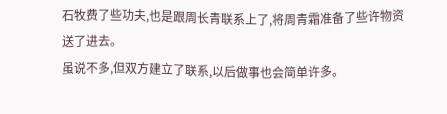石牧费了些功夫,也是跟周长青联系上了,将周青霜准备了些许物资送了进去。
虽说不多,但双方建立了联系,以后做事也会简单许多。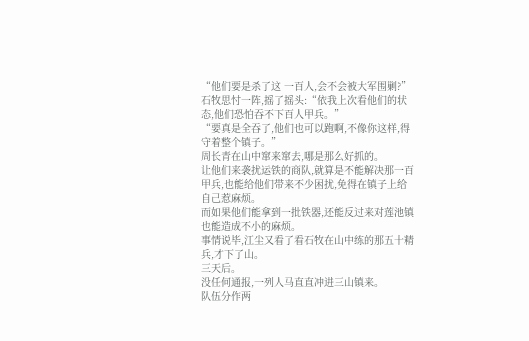“他们要是杀了这 一百人,会不会被大军围剿?”
石牧思忖一阵,摇了摇头:“依我上次看他们的状态,他们恐怕吞不下百人甲兵。”
“要真是全吞了,他们也可以跑啊,不像你这样,得守着整个镇子。”
周长青在山中窜来窜去,哪是那么好抓的。
让他们来袭扰运铁的商队,就算是不能解决那一百甲兵,也能给他们带来不少困扰,免得在镇子上给自己惹麻烦。
而如果他们能拿到一批铁器,还能反过来对莲池镇也能造成不小的麻烦。
事情说毕,江尘又看了看石牧在山中练的那五十精兵,才下了山。
三天后。
没任何通报,一列人马直直冲进三山镇来。
队伍分作两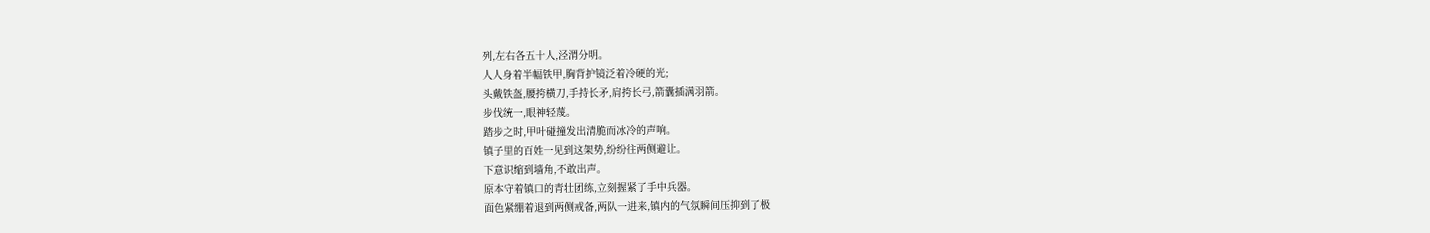列,左右各五十人,泾渭分明。
人人身着半幅铁甲,胸背护镜泛着冷硬的光;
头戴铁盔,腰挎横刀,手持长矛,肩挎长弓,箭囊插满羽箭。
步伐统一,眼神轻蔑。
踏步之时,甲叶碰撞发出清脆而冰冷的声响。
镇子里的百姓一见到这架势,纷纷往两侧避让。
下意识缩到墙角,不敢出声。
原本守着镇口的青壮团练,立刻握紧了手中兵器。
面色紧绷着退到两侧戒备,两队一进来,镇内的气氛瞬间压抑到了极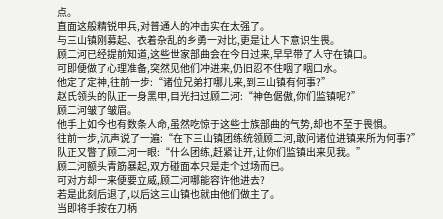点。
直面这般精锐甲兵,对普通人的冲击实在太强了。
与三山镇刚募起、衣着杂乱的乡勇一对比,更是让人下意识生畏。
顾二河已经提前知道,这些世家部曲会在今日过来,早早带了人守在镇口。
可即便做了心理准备,突然见他们冲进来,仍旧忍不住咽了咽口水。
他定了定神,往前一步:“诸位兄弟打哪儿来,到三山镇有何事?”
赵氏领头的队正一身黑甲,目光扫过顾二河:“神色倨傲,你们监镇呢?”
顾二河皱了皱眉。
他手上如今也有数条人命,虽然吃惊于这些士族部曲的气势,却也不至于畏惧。
往前一步,沉声说了一遍:“在下三山镇团练统领顾二河,敢问诸位进镇来所为何事?”
队正又瞥了顾二河一眼:“什么团练,赶紧让开,让你们监镇出来见我。”
顾二河额头青筋暴起,双方碰面本只是走个过场而已。
可对方却一来便要立威,顾二河哪能容许他进去?
若是此刻后退了,以后这三山镇也就由他们做主了。
当即将手按在刀柄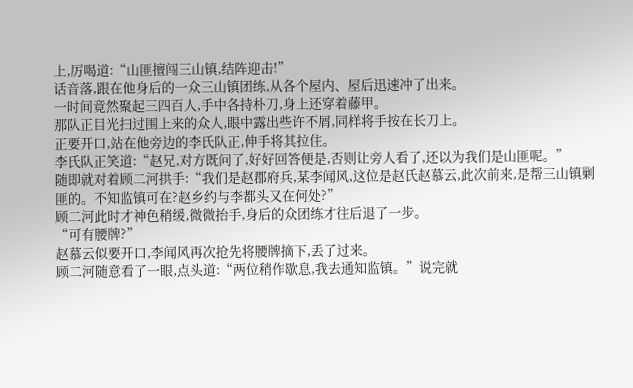上,厉喝道:“山匪擅闯三山镇,结阵迎击!”
话音落,跟在他身后的一众三山镇团练,从各个屋内、屋后迅速冲了出来。
一时间竟然聚起三四百人,手中各持朴刀,身上还穿着藤甲。
那队正目光扫过围上来的众人,眼中露出些许不屑,同样将手按在长刀上。
正要开口,站在他旁边的李氏队正,伸手将其拉住。
李氏队正笑道:“赵兄,对方既问了,好好回答便是,否则让旁人看了,还以为我们是山匪呢。”
随即就对着顾二河拱手:“我们是赵郡府兵,某李闻风,这位是赵氏赵慕云,此次前来,是帮三山镇剿匪的。不知监镇可在?赵乡约与李都头又在何处?”
顾二河此时才神色稍缓,微微抬手,身后的众团练才往后退了一步。
“可有腰牌?”
赵慕云似要开口,李闻风再次抢先将腰牌摘下,丢了过来。
顾二河随意看了一眼,点头道:“两位稍作歇息,我去通知监镇。”说完就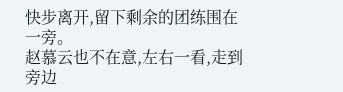快步离开,留下剩余的团练围在一旁。
赵慕云也不在意,左右一看,走到旁边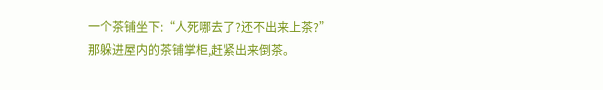一个茶铺坐下:“人死哪去了?还不出来上茶?”
那躲进屋内的茶铺掌柜,赶紧出来倒茶。